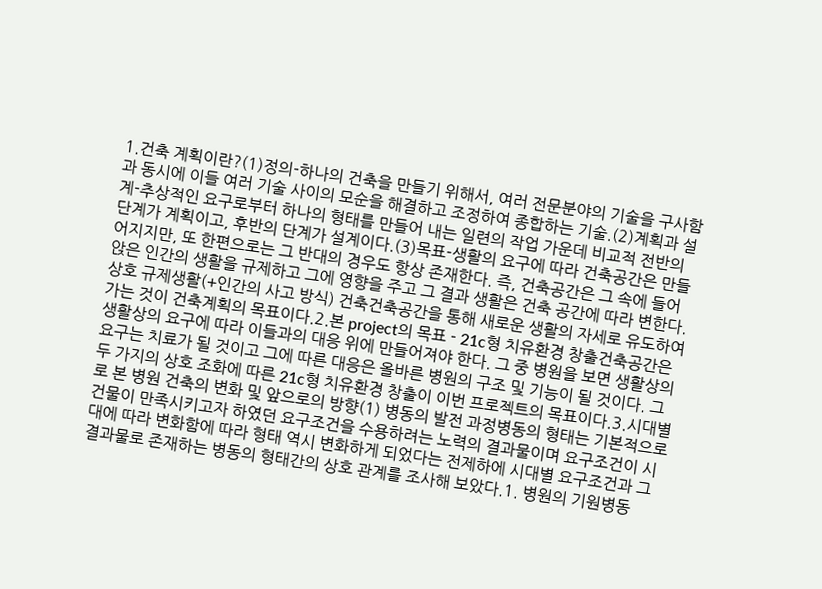1.건축 계획이란?(1)정의-하나의 건축을 만들기 위해서, 여러 전문분야의 기술을 구사함과 동시에 이들 여러 기술 사이의 모순을 해결하고 조정하여 종합하는 기술.(2)계획과 설계-추상적인 요구로부터 하나의 형태를 만들어 내는 일련의 작업 가운데 비교적 전반의 단계가 계획이고, 후반의 단계가 설계이다.(3)목표-생활의 요구에 따라 건축공간은 만들어지지만, 또 한편으로는 그 반대의 경우도 항상 존재한다. 즉, 건축공간은 그 속에 들어앉은 인간의 생활을 규제하고 그에 영향을 주고 그 결과 생활은 건축 공간에 따라 변한다.상호 규제생활(+인간의 사고 방식) 건축건축공간을 통해 새로운 생활의 자세로 유도하여 가는 것이 건축계획의 목표이다.2.본 project의 목표 - 21c형 치유환경 창출건축공간은 생활상의 요구에 따라 이들과의 대응 위에 만들어져야 한다. 그 중 병원을 보면 생활상의 요구는 치료가 될 것이고 그에 따른 대응은 올바른 병원의 구조 및 기능이 될 것이다. 그 두 가지의 상호 조화에 따른 21c형 치유환경 창출이 이번 프로젝트의 목표이다.3.시대별로 본 병원 건축의 변화 및 앞으로의 방향(1) 병동의 발전 과정병동의 형태는 기본적으로 건물이 만족시키고자 하였던 요구조건을 수용하려는 노력의 결과물이며 요구조건이 시대에 따라 변화함에 따라 형태 역시 변화하게 되었다는 전제하에 시대별 요구조건과 그 결과물로 존재하는 병동의 형태간의 상호 관계를 조사해 보았다.1. 병원의 기원병동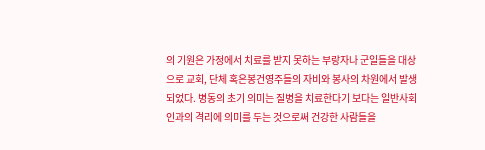의 기원은 가정에서 치료를 받지 못하는 부랑자나 군일들을 대상으로 교회, 단체 혹은봉건영주들의 자비와 봉사의 차원에서 발생되었다. 병동의 초기 의미는 질병을 치료한다기 보다는 일반사회인과의 격리에 의미를 두는 것으로써 건강한 사람들을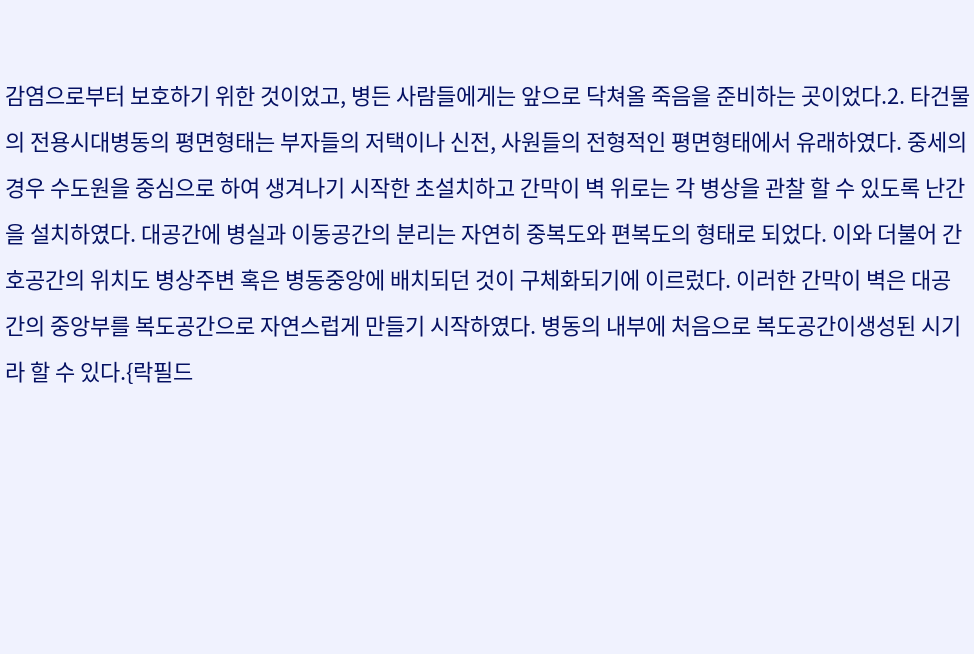감염으로부터 보호하기 위한 것이었고, 병든 사람들에게는 앞으로 닥쳐올 죽음을 준비하는 곳이었다.2. 타건물의 전용시대병동의 평면형태는 부자들의 저택이나 신전, 사원들의 전형적인 평면형태에서 유래하였다. 중세의 경우 수도원을 중심으로 하여 생겨나기 시작한 초설치하고 간막이 벽 위로는 각 병상을 관찰 할 수 있도록 난간을 설치하였다. 대공간에 병실과 이동공간의 분리는 자연히 중복도와 편복도의 형태로 되었다. 이와 더불어 간호공간의 위치도 병상주변 혹은 병동중앙에 배치되던 것이 구체화되기에 이르렀다. 이러한 간막이 벽은 대공간의 중앙부를 복도공간으로 자연스럽게 만들기 시작하였다. 병동의 내부에 처음으로 복도공간이생성된 시기라 할 수 있다.{락필드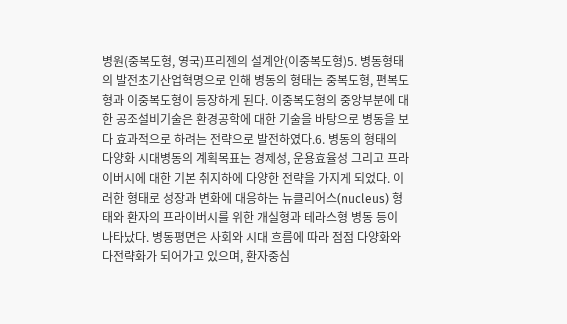병원(중복도형, 영국)프리젠의 설계안(이중복도형)5. 병동형태의 발전초기산업혁명으로 인해 병동의 형태는 중복도형, 편복도형과 이중복도형이 등장하게 된다. 이중복도형의 중앙부분에 대한 공조설비기술은 환경공학에 대한 기술을 바탕으로 병동을 보다 효과적으로 하려는 전략으로 발전하였다.6. 병동의 형태의 다양화 시대병동의 계획목표는 경제성, 운용효율성 그리고 프라이버시에 대한 기본 취지하에 다양한 전략을 가지게 되었다. 이러한 형태로 성장과 변화에 대응하는 뉴클리어스(nucleus) 형태와 환자의 프라이버시를 위한 개실형과 테라스형 병동 등이 나타났다. 병동평면은 사회와 시대 흐름에 따라 점점 다양화와 다전략화가 되어가고 있으며, 환자중심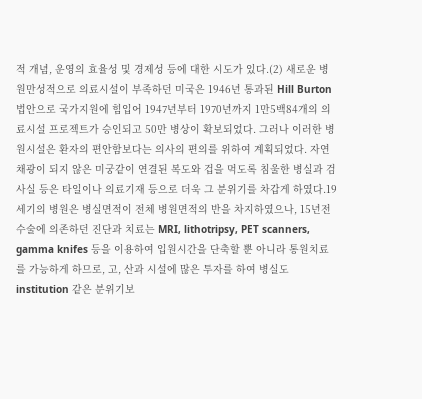적 개념, 운영의 효율성 및 경제성 등에 대한 시도가 있다.(2) 새로운 병원만성적으로 의료시설이 부족하던 미국은 1946년 통과된 Hill Burton 법안으로 국가지원에 힘입어 1947년부터 1970년까지 1만5백84개의 의료시설 프로젝트가 승인되고 50만 병상이 확보되었다. 그러나 이러한 병원시설은 환자의 편안함보다는 의사의 편의를 위하여 계획되었다. 자연채광이 되지 않은 미궁같이 연결된 복도와 겁을 먹도록 침울한 병실과 검사실 등은 타일이나 의료기재 등으로 더욱 그 분위기를 차갑게 하였다.19세기의 병원은 병실면적이 전체 병원면적의 반을 차지하였으나, 15년전 수술에 의존하던 진단과 치료는 MRI, lithotripsy, PET scanners, gamma knifes 등을 이용하여 입원시간을 단축할 뿐 아니라 통원치료를 가능하게 하므로, 고, 산과 시설에 많은 투자를 하여 병실도 institution 같은 분위기보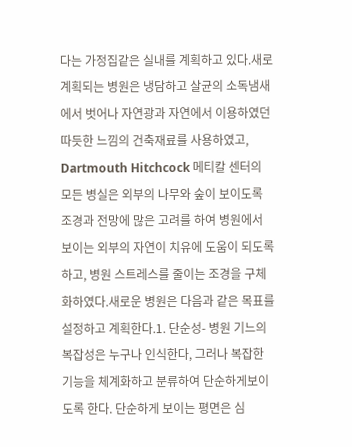다는 가정집같은 실내를 계획하고 있다.새로계획되는 병원은 냉담하고 살균의 소독냄새에서 벗어나 자연광과 자연에서 이용하였던 따듯한 느낌의 건축재료를 사용하였고, Dartmouth Hitchcock 메티칼 센터의 모든 병실은 외부의 나무와 숲이 보이도록 조경과 전망에 많은 고려를 하여 병원에서 보이는 외부의 자연이 치유에 도움이 되도록 하고, 병원 스트레스를 줄이는 조경을 구체화하였다.새로운 병원은 다음과 같은 목표를 설정하고 계획한다.1. 단순성- 병원 기느의 복잡성은 누구나 인식한다, 그러나 복잡한 기능을 체계화하고 분류하여 단순하게보이도록 한다. 단순하게 보이는 평면은 심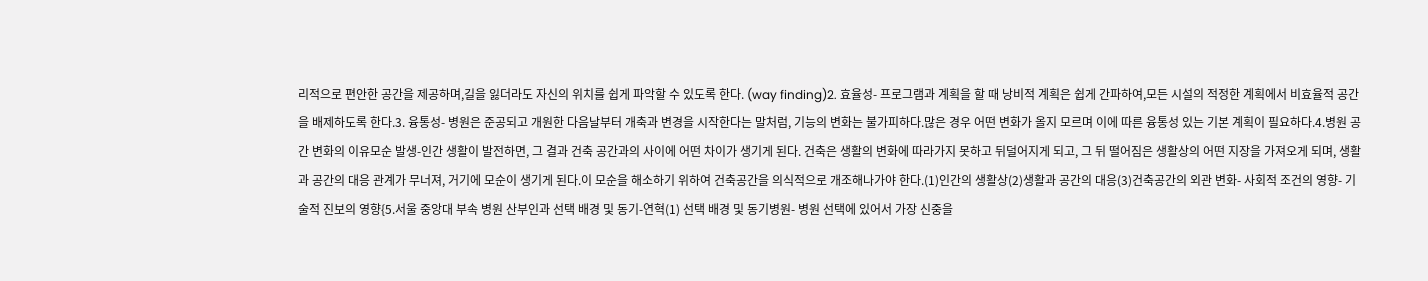리적으로 편안한 공간을 제공하며,길을 잃더라도 자신의 위치를 쉽게 파악할 수 있도록 한다. (way finding)2. 효율성- 프로그램과 계획을 할 때 낭비적 계획은 쉽게 간파하여,모든 시설의 적정한 계획에서 비효율적 공간을 배제하도록 한다.3. 융통성- 병원은 준공되고 개원한 다음날부터 개축과 변경을 시작한다는 말처럼, 기능의 변화는 불가피하다.많은 경우 어떤 변화가 올지 모르며 이에 따른 융통성 있는 기본 계획이 필요하다.4.병원 공간 변화의 이유모순 발생-인간 생활이 발전하면, 그 결과 건축 공간과의 사이에 어떤 차이가 생기게 된다. 건축은 생활의 변화에 따라가지 못하고 뒤덜어지게 되고, 그 뒤 떨어짐은 생활상의 어떤 지장을 가져오게 되며, 생활과 공간의 대응 관계가 무너져, 거기에 모순이 생기게 된다.이 모순을 해소하기 위하여 건축공간을 의식적으로 개조해나가야 한다.(1)인간의 생활상(2)생활과 공간의 대응(3)건축공간의 외관 변화- 사회적 조건의 영향- 기술적 진보의 영향{5.서울 중앙대 부속 병원 산부인과 선택 배경 및 동기-연혁(1) 선택 배경 및 동기병원- 병원 선택에 있어서 가장 신중을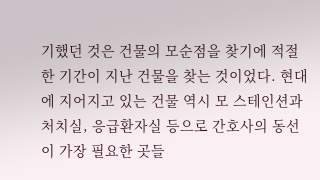기했던 것은 건물의 모순점을 찾기에 적절한 기간이 지난 건물을 찾는 것이었다. 현대에 지어지고 있는 건물 역시 모 스테인션과 처치실, 응급환자실 등으로 간호사의 동선이 가장 필요한 곳들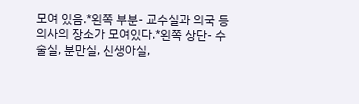모여 있음.*왼쪽 부분- 교수실과 의국 등 의사의 장소가 모여있다.*왼쪽 상단- 수술실, 분만실, 신생아실,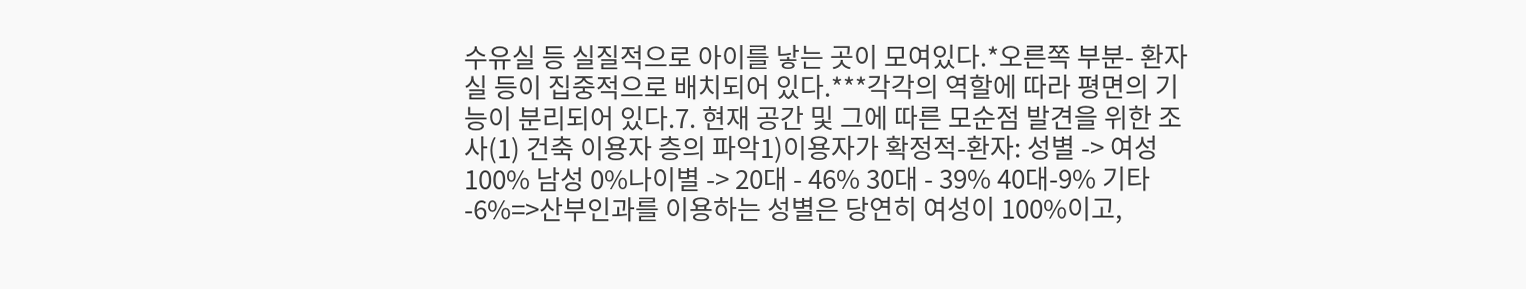수유실 등 실질적으로 아이를 낳는 곳이 모여있다.*오른쪽 부분- 환자실 등이 집중적으로 배치되어 있다.***각각의 역할에 따라 평면의 기능이 분리되어 있다.7. 현재 공간 및 그에 따른 모순점 발견을 위한 조사(1) 건축 이용자 층의 파악1)이용자가 확정적-환자: 성별 -> 여성 100% 남성 0%나이별 -> 20대 - 46% 30대 - 39% 40대-9% 기타-6%=>산부인과를 이용하는 성별은 당연히 여성이 100%이고,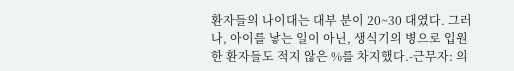환자들의 나이대는 대부 분이 20~30 대였다. 그러나, 아이를 낳는 일이 아닌, 생식기의 병으로 입원 한 환자들도 적지 않은 %를 차지했다.-근무자: 의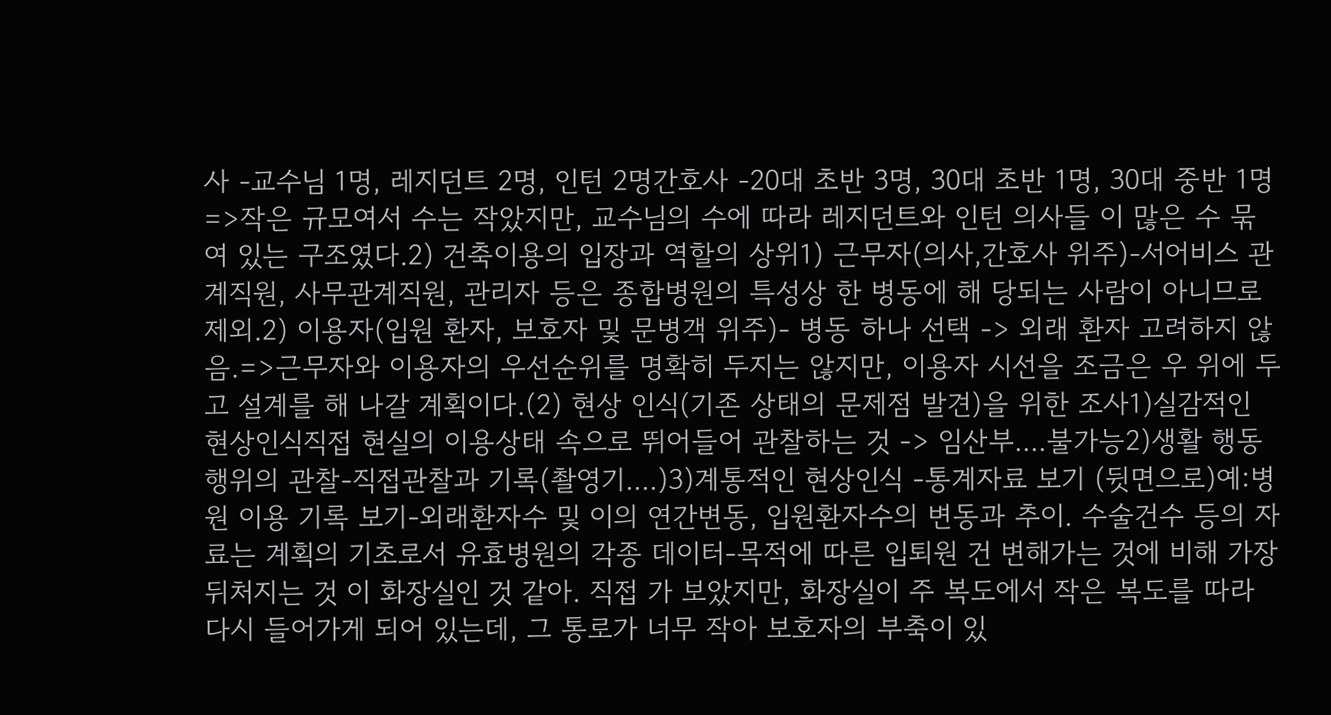사 -교수님 1명, 레지던트 2명, 인턴 2명간호사 -20대 초반 3명, 30대 초반 1명, 30대 중반 1명=>작은 규모여서 수는 작았지만, 교수님의 수에 따라 레지던트와 인턴 의사들 이 많은 수 묶여 있는 구조였다.2) 건축이용의 입장과 역할의 상위1) 근무자(의사,간호사 위주)-서어비스 관계직원, 사무관계직원, 관리자 등은 종합병원의 특성상 한 병동에 해 당되는 사람이 아니므로 제외.2) 이용자(입원 환자, 보호자 및 문병객 위주)- 병동 하나 선택 -> 외래 환자 고려하지 않음.=>근무자와 이용자의 우선순위를 명확히 두지는 않지만, 이용자 시선을 조금은 우 위에 두고 설계를 해 나갈 계획이다.(2) 현상 인식(기존 상태의 문제점 발견)을 위한 조사1)실감적인 현상인식직접 현실의 이용상태 속으로 뛰어들어 관찰하는 것 -> 임산부....불가능2)생활 행동 행위의 관찰-직접관찰과 기록(촬영기....)3)계통적인 현상인식 -통계자료 보기 (뒷면으로)예:병원 이용 기록 보기-외래환자수 및 이의 연간변동, 입원환자수의 변동과 추이. 수술건수 등의 자료는 계획의 기초로서 유효병원의 각종 데이터-목적에 따른 입퇴원 건 변해가는 것에 비해 가장 뒤처지는 것 이 화장실인 것 같아. 직접 가 보았지만, 화장실이 주 복도에서 작은 복도를 따라 다시 들어가게 되어 있는데, 그 통로가 너무 작아 보호자의 부축이 있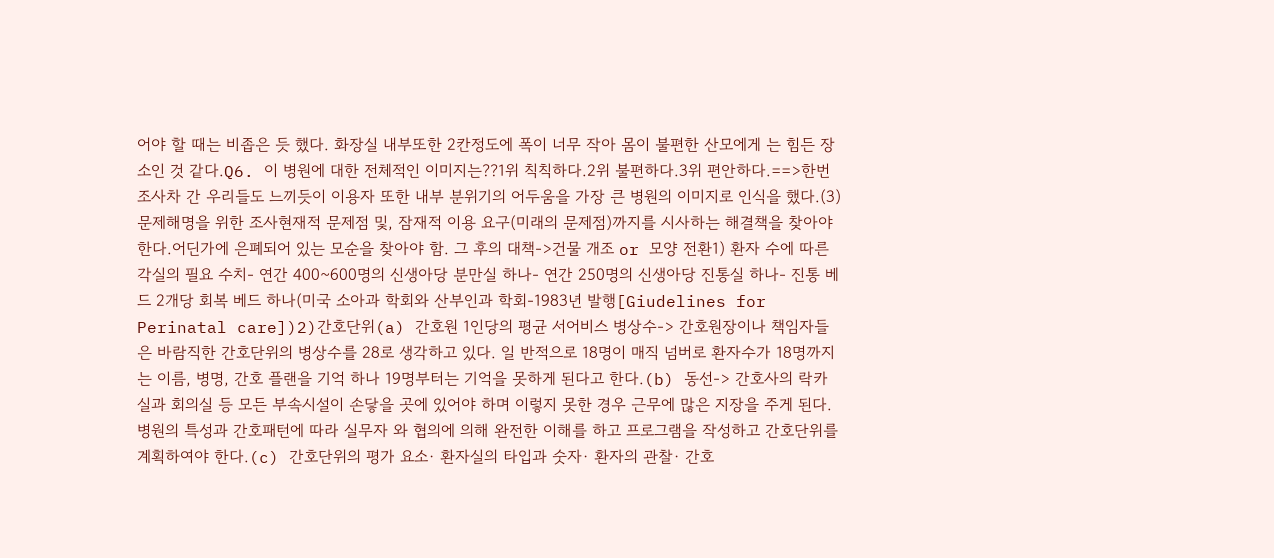어야 할 때는 비좁은 듯 했다. 화장실 내부또한 2칸정도에 폭이 너무 작아 몸이 불편한 산모에게 는 힘든 장소인 것 같다.Q6. 이 병원에 대한 전체적인 이미지는??1위 칙칙하다.2위 불편하다.3위 편안하다.==>한번 조사차 간 우리들도 느끼듯이 이용자 또한 내부 분위기의 어두움을 가장 큰 병원의 이미지로 인식을 했다.(3) 문제해명을 위한 조사현재적 문제점 및, 잠재적 이용 요구(미래의 문제점)까지를 시사하는 해결책을 찾아야 한다.어딘가에 은폐되어 있는 모순을 찾아야 함. 그 후의 대책->건물 개조 or 모양 전환1) 환자 수에 따른 각실의 필요 수치- 연간 400~600명의 신생아당 분만실 하나- 연간 250명의 신생아당 진통실 하나- 진통 베드 2개당 회복 베드 하나(미국 소아과 학회와 산부인과 학회-1983년 발행[Giudelines for Perinatal care])2)간호단위(a) 간호원 1인당의 평균 서어비스 병상수-> 간호원장이나 책임자들은 바람직한 간호단위의 병상수를 28로 생각하고 있다. 일 반적으로 18명이 매직 넘버로 환자수가 18명까지는 이름, 병명, 간호 플랜을 기억 하나 19명부터는 기억을 못하게 된다고 한다.(b) 동선-> 간호사의 락카실과 회의실 등 모든 부속시설이 손닿을 곳에 있어야 하며 이렇지 못한 경우 근무에 많은 지장을 주게 된다. 병원의 특성과 간호패턴에 따라 실무자 와 협의에 의해 완전한 이해를 하고 프로그램을 작성하고 간호단위를 계획하여야 한다.(c) 간호단위의 평가 요소· 환자실의 타입과 숫자· 환자의 관찰· 간호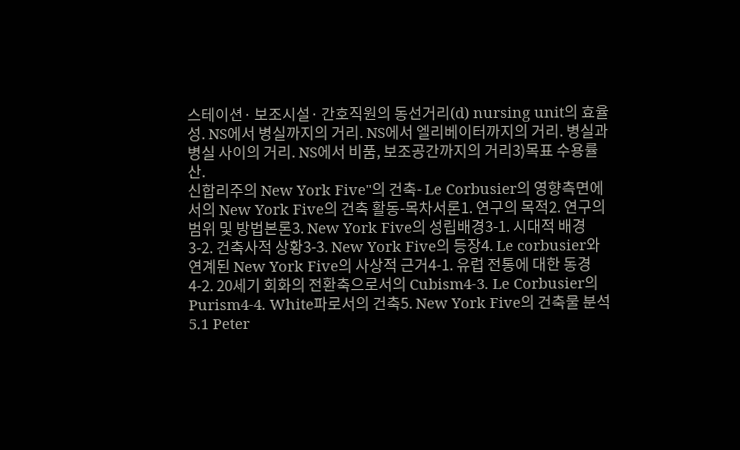스테이션· 보조시설· 간호직원의 동선거리(d) nursing unit의 효율성. NS에서 병실까지의 거리. NS에서 엘리베이터까지의 거리. 병실과 병실 사이의 거리. NS에서 비품, 보조공간까지의 거리3)목표 수용률산.
신합리주의 New York Five"의 건축- Le Corbusier의 영향측면에서의 New York Five의 건축 활동-목차서론1. 연구의 목적2. 연구의 범위 및 방법본론3. New York Five의 성립배경3-1. 시대적 배경3-2. 건축사적 상황3-3. New York Five의 등장4. Le corbusier와 연계된 New York Five의 사상적 근거4-1. 유럽 전통에 대한 동경4-2. 20세기 회화의 전환축으로서의 Cubism4-3. Le Corbusier의 Purism4-4. White파로서의 건축5. New York Five의 건축물 분석5.1 Peter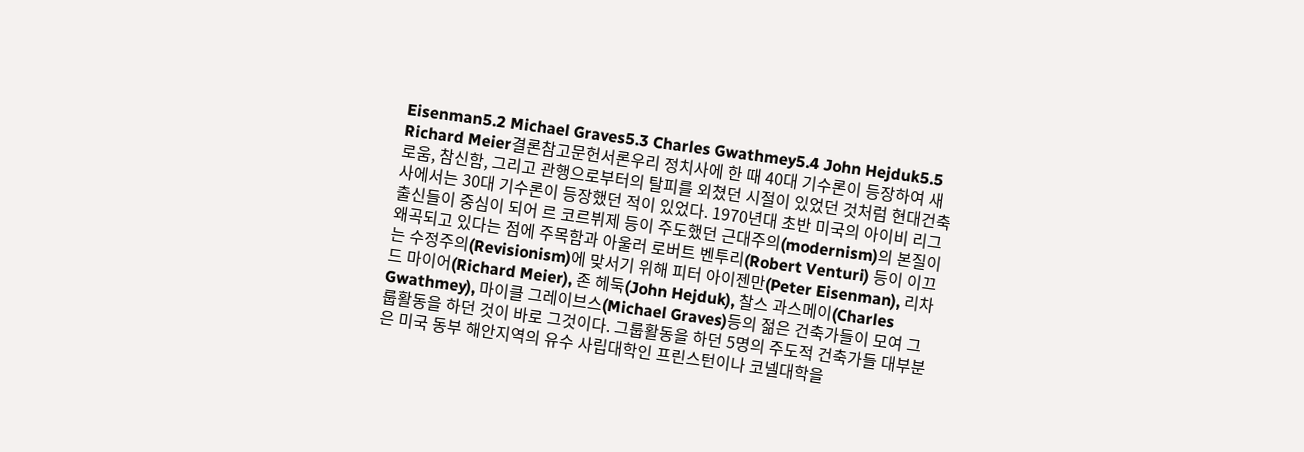Eisenman5.2 Michael Graves5.3 Charles Gwathmey5.4 John Hejduk5.5 Richard Meier결론참고문헌서론우리 정치사에 한 때 40대 기수론이 등장하여 새로움, 참신함, 그리고 관행으로부터의 탈피를 외쳤던 시절이 있었던 것처럼 현대건축사에서는 30대 기수론이 등장했던 적이 있었다. 1970년대 초반 미국의 아이비 리그 출신들이 중심이 되어 르 코르뷔제 등이 주도했던 근대주의(modernism)의 본질이 왜곡되고 있다는 점에 주목함과 아울러 로버트 벤투리(Robert Venturi) 등이 이끄는 수정주의(Revisionism)에 맞서기 위해 피터 아이젠만(Peter Eisenman), 리차드 마이어(Richard Meier), 존 헤둑(John Hejduk), 찰스 과스메이(Charles Gwathmey), 마이클 그레이브스(Michael Graves)등의 젊은 건축가들이 모여 그룹활동을 하던 것이 바로 그것이다. 그룹활동을 하던 5명의 주도적 건축가들 대부분은 미국 동부 해안지역의 유수 사립대학인 프린스턴이나 코넬대학을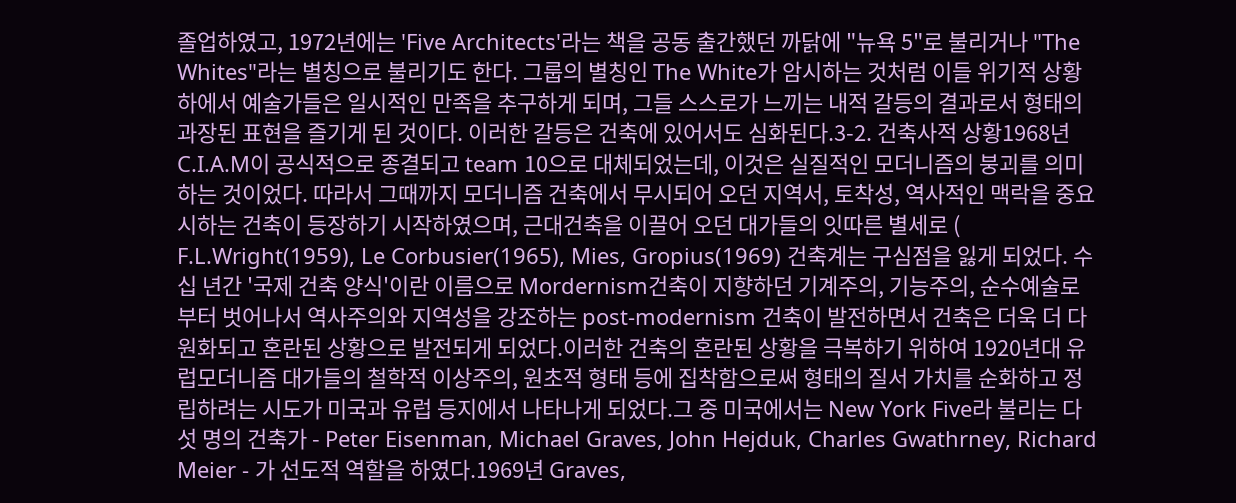졸업하였고, 1972년에는 'Five Architects'라는 책을 공동 출간했던 까닭에 "뉴욕 5"로 불리거나 "The Whites"라는 별칭으로 불리기도 한다. 그룹의 별칭인 The White가 암시하는 것처럼 이들 위기적 상황하에서 예술가들은 일시적인 만족을 추구하게 되며, 그들 스스로가 느끼는 내적 갈등의 결과로서 형태의 과장된 표현을 즐기게 된 것이다. 이러한 갈등은 건축에 있어서도 심화된다.3-2. 건축사적 상황1968년 C.I.A.M이 공식적으로 종결되고 team 10으로 대체되었는데, 이것은 실질적인 모더니즘의 붕괴를 의미하는 것이었다. 따라서 그때까지 모더니즘 건축에서 무시되어 오던 지역서, 토착성, 역사적인 맥락을 중요시하는 건축이 등장하기 시작하였으며, 근대건축을 이끌어 오던 대가들의 잇따른 별세로 ( F.L.Wright(1959), Le Corbusier(1965), Mies, Gropius(1969) 건축계는 구심점을 잃게 되었다. 수십 년간 '국제 건축 양식'이란 이름으로 Mordernism건축이 지향하던 기계주의, 기능주의, 순수예술로부터 벗어나서 역사주의와 지역성을 강조하는 post-modernism 건축이 발전하면서 건축은 더욱 더 다원화되고 혼란된 상황으로 발전되게 되었다.이러한 건축의 혼란된 상황을 극복하기 위하여 1920년대 유럽모더니즘 대가들의 철학적 이상주의, 원초적 형태 등에 집착함으로써 형태의 질서 가치를 순화하고 정립하려는 시도가 미국과 유럽 등지에서 나타나게 되었다.그 중 미국에서는 New York Five라 불리는 다섯 명의 건축가 - Peter Eisenman, Michael Graves, John Hejduk, Charles Gwathrney, Richard Meier - 가 선도적 역할을 하였다.1969년 Graves,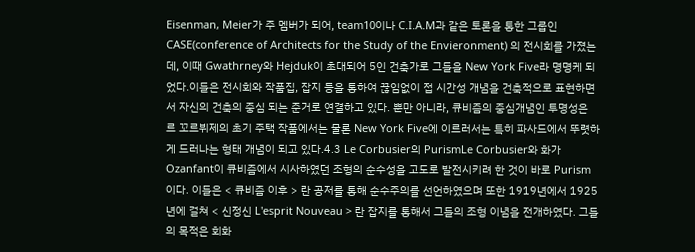Eisenman, Meier가 주 멤버가 되어, team10이나 C.I.A.M과 같은 토론을 통한 그룹인 CASE(conference of Architects for the Study of the Envieronment) 의 전시회를 가졌는데, 이때 Gwathrney와 Hejduk이 초대되어 5인 건축가로 그들을 New York Five라 명명케 되었다.이들은 전시회와 작품집, 잡지 등을 통하여 끊임없이 접 시간성 개념을 건축적으로 표현하면서 자신의 건축의 중심 되는 준거로 연결하고 있다. 뿐만 아니라, 큐비즘의 중심개념인 투명성은 르 꼬르뷔제의 초기 주택 작품에서는 물론 New York Five에 이르러서는 특히 파사드에서 뚜렷하게 드러나는 형태 개념이 되고 있다.4.3 Le Corbusier의 PurismLe Corbusier와 화가 Ozanfant이 큐비즘에서 시사하였던 조형의 순수성을 고도로 발전시키려 한 것이 바로 Purism이다. 이들은 < 큐비즘 이후 > 란 공저를 통해 순수주의를 선언하였으며 또한 1919년에서 1925년에 걸쳐 < 신정신 L'esprit Nouveau > 란 잡지를 통해서 그들의 조형 이념을 전개하였다. 그들의 목적은 회화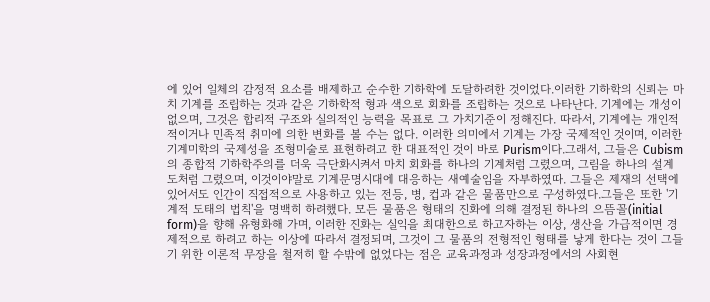에 있어 일체의 감정적 요소를 배제하고 순수한 기하학에 도달하려한 것이었다.이러한 기하학의 신뢰는 마치 기계를 조립하는 것과 같은 기하학적 형과 색으로 회화를 조립하는 것으로 나타난다. 기계에는 개성이 없으며, 그것은 합리적 구조와 실의적인 능력을 목표로 그 가치기준이 정해진다. 따라서, 기계에는 개인적적이거나 민족적 취미에 의한 변화를 볼 수는 없다. 이러한 의미에서 기계는 가장 국제적인 것이며, 이러한 기계미학의 국제성을 조형미술로 표현하려고 한 대표적인 것이 바로 Purism이다.그래서, 그들은 Cubism의 종합적 기하학주의를 더욱 극단화시켜서 마치 회화를 하나의 기계처럼 그렸으며, 그림을 하나의 설계도처럼 그렸으며, 이것이야말로 기계문명시대에 대응하는 새예술임을 자부하였따. 그들은 제재의 선택에 있어서도 인간이 직접적으로 사용하고 있는 전등, 병, 컵과 같은 물품만으로 구성하였다.그들은 또한 '기계적 도태의 법칙'을 명백히 하려했다. 모든 물품은 형태의 진화에 의해 결정된 하나의 으뜸꼴(initial form)을 향해 유형화해 가며, 이러한 진화는 실익을 최대한으로 하고자하는 이상, 생산을 가급적이면 경제적으로 하려고 하는 이상에 따라서 결정되며, 그것이 그 물품의 전형적인 형태를 낳게 한다는 것이 그들기 위한 이론적 무장을 철저히 할 수밖에 없었다는 점은 교육과정과 성장과정에서의 사회현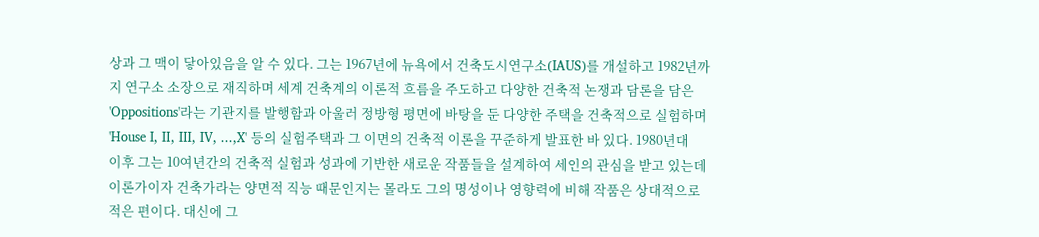상과 그 맥이 닿아있음을 알 수 있다. 그는 1967년에 뉴욕에서 건축도시연구소(IAUS)를 개설하고 1982년까지 연구소 소장으로 재직하며 세계 건축계의 이론적 흐름을 주도하고 다양한 건축적 논쟁과 담론을 담은 'Oppositions'라는 기관지를 발행함과 아울러 정방형 평면에 바탕을 둔 다양한 주택을 건축적으로 실험하며 'House Ⅰ, Ⅱ, Ⅲ, Ⅳ, ...,Ⅹ' 등의 실험주택과 그 이면의 건축적 이론을 꾸준하게 발표한 바 있다. 1980년대 이후 그는 10여년간의 건축적 실험과 성과에 기반한 새로운 작품들을 설계하여 세인의 관심을 받고 있는데 이론가이자 건축가라는 양면적 직능 때문인지는 몰라도 그의 명성이나 영향력에 비해 작품은 상대적으로 적은 편이다. 대신에 그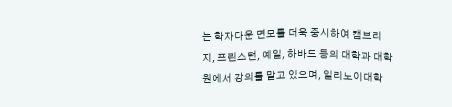는 학자다운 면모를 더욱 중시하여 캠브리지, 프린스턴, 예일, 하바드 등의 대학과 대학원에서 강의를 맡고 있으며, 일리노이대학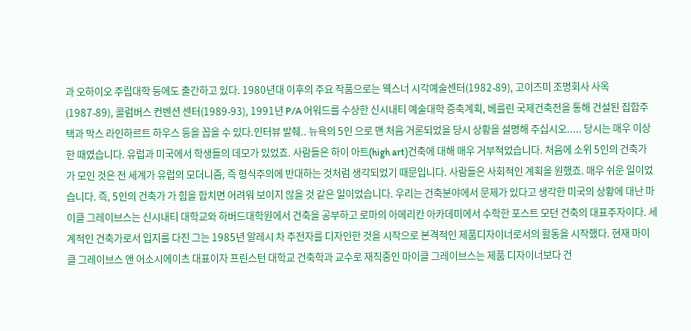과 오하이오 주립대학 등에도 출간하고 있다. 1980년대 이후의 주요 작품으로는 웩스너 시각예술센터(1982-89), 고이즈미 조명회사 사옥(1987-89), 콜럼버스 컨벤션 센터(1989-93), 1991년 P/A 어워드를 수상한 신시내티 예술대학 증축계획, 베를린 국제건축전을 통해 건설된 집합주택과 막스 라인하르트 하우스 등을 꼽을 수 있다.인터뷰 발췌.. 뉴욕의 5인 으로 맨 처음 거론되었을 당시 상황을 설명해 주십시오..... 당시는 매우 이상한 때였습니다. 유럽과 미국에서 학생들의 데모가 있었죠. 사람들은 하이 아트(high art)건축에 대해 매우 거부적었습니다. 처음에 소위 5인의 건축가 가 모인 것은 전 세계가 유럽의 모더니즘, 즉 형식주의에 반대하는 것처럼 생각되었기 때문입니다. 사람들은 사회적인 계획을 원했죠. 매우 쉬운 일이었습니다. 즉, 5인의 건축가 가 힘을 합치면 어려워 보이지 않을 것 같은 일이었습니다. 우리는 건축분야에서 문제가 있다고 생각한 미국의 상황에 대난 마이클 그레이브스는 신시내티 대학교와 하버드대학원에서 건축을 공부하고 로마의 아메리칸 아카데미에서 수학한 포스트 모던 건축의 대표주자이다. 세계적인 건축가로서 입지를 다진 그는 1985년 알레시 차 주전자를 디자인한 것을 시작으로 본격적인 제품디자이너로서의 활동을 시작했다. 현재 마이클 그레이브스 앤 어소시에이츠 대표이자 프린스턴 대학교 건축학과 교수로 재직중인 마이클 그레이브스는 제품 디자이너보다 건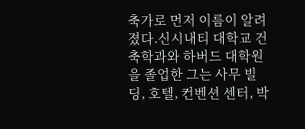축가로 먼저 이름이 알려졌다.신시내티 대학교 건축학과와 하버드 대학원을 졸업한 그는 사무 빌딩, 호텔, 컨벤션 센터, 박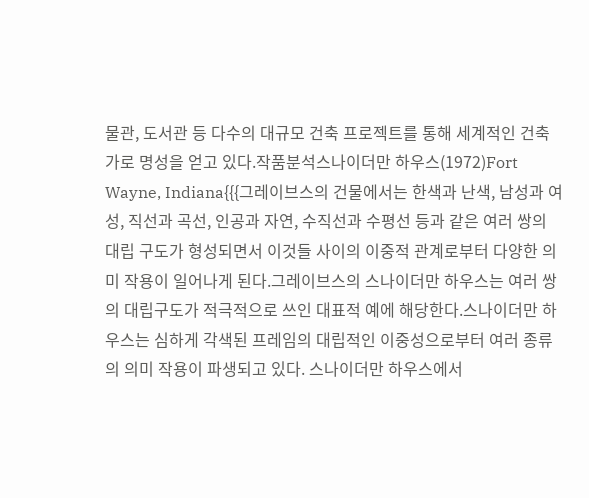물관, 도서관 등 다수의 대규모 건축 프로젝트를 통해 세계적인 건축가로 명성을 얻고 있다.작품분석스나이더만 하우스(1972)Fort Wayne, Indiana{{{그레이브스의 건물에서는 한색과 난색, 남성과 여성, 직선과 곡선, 인공과 자연, 수직선과 수평선 등과 같은 여러 쌍의 대립 구도가 형성되면서 이것들 사이의 이중적 관계로부터 다양한 의미 작용이 일어나게 된다.그레이브스의 스나이더만 하우스는 여러 쌍의 대립구도가 적극적으로 쓰인 대표적 예에 해당한다.스나이더만 하우스는 심하게 각색된 프레임의 대립적인 이중성으로부터 여러 종류의 의미 작용이 파생되고 있다. 스나이더만 하우스에서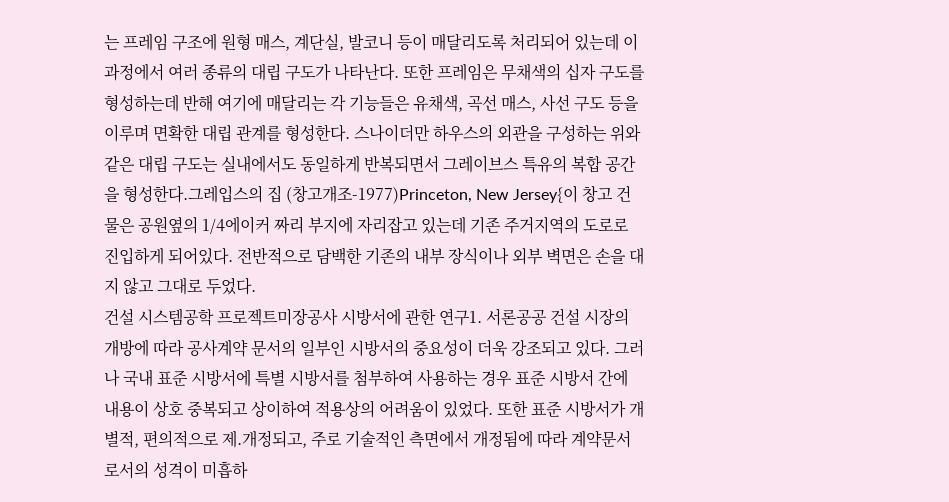는 프레임 구조에 원형 매스, 계단실, 발코니 등이 매달리도록 처리되어 있는데 이 과정에서 여러 종류의 대립 구도가 나타난다. 또한 프레임은 무채색의 십자 구도를 형성하는데 반해 여기에 매달리는 각 기능들은 유채색, 곡선 매스, 사선 구도 등을 이루며 면확한 대립 관계를 형성한다. 스나이더만 하우스의 외관을 구성하는 위와 같은 대립 구도는 실내에서도 동일하게 반복되면서 그레이브스 특유의 복합 공간을 형성한다.그레입스의 집 (창고개조-1977)Princeton, New Jersey{이 창고 건물은 공원옆의 1/4에이커 짜리 부지에 자리잡고 있는데 기존 주거지역의 도로로 진입하게 되어있다. 전반적으로 담백한 기존의 내부 장식이나 외부 벽면은 손을 대지 않고 그대로 두었다.
건설 시스템공학 프로젝트미장공사 시방서에 관한 연구1. 서론공공 건설 시장의 개방에 따라 공사계약 문서의 일부인 시방서의 중요성이 더욱 강조되고 있다. 그러나 국내 표준 시방서에 특별 시방서를 첨부하여 사용하는 경우 표준 시방서 간에 내용이 상호 중복되고 상이하여 적용상의 어려움이 있었다. 또한 표준 시방서가 개별적, 편의적으로 제.개정되고, 주로 기술적인 측면에서 개정됨에 따라 계약문서로서의 성격이 미흡하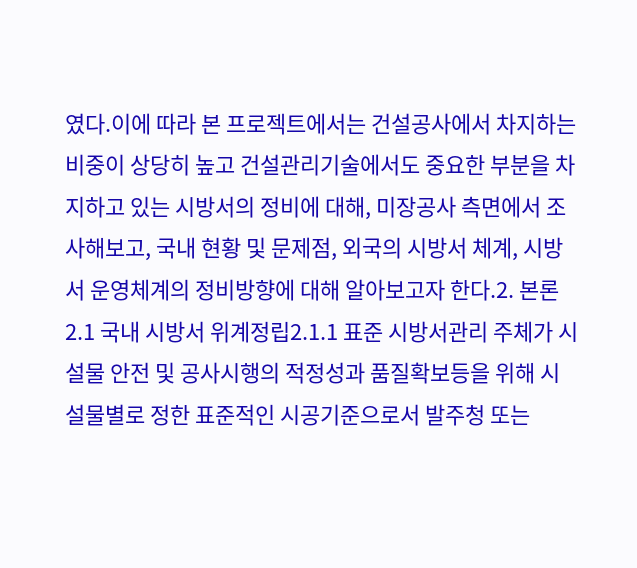였다.이에 따라 본 프로젝트에서는 건설공사에서 차지하는 비중이 상당히 높고 건설관리기술에서도 중요한 부분을 차지하고 있는 시방서의 정비에 대해, 미장공사 측면에서 조사해보고, 국내 현황 및 문제점, 외국의 시방서 체계, 시방서 운영체계의 정비방향에 대해 알아보고자 한다.2. 본론2.1 국내 시방서 위계정립2.1.1 표준 시방서관리 주체가 시설물 안전 및 공사시행의 적정성과 품질확보등을 위해 시설물별로 정한 표준적인 시공기준으로서 발주청 또는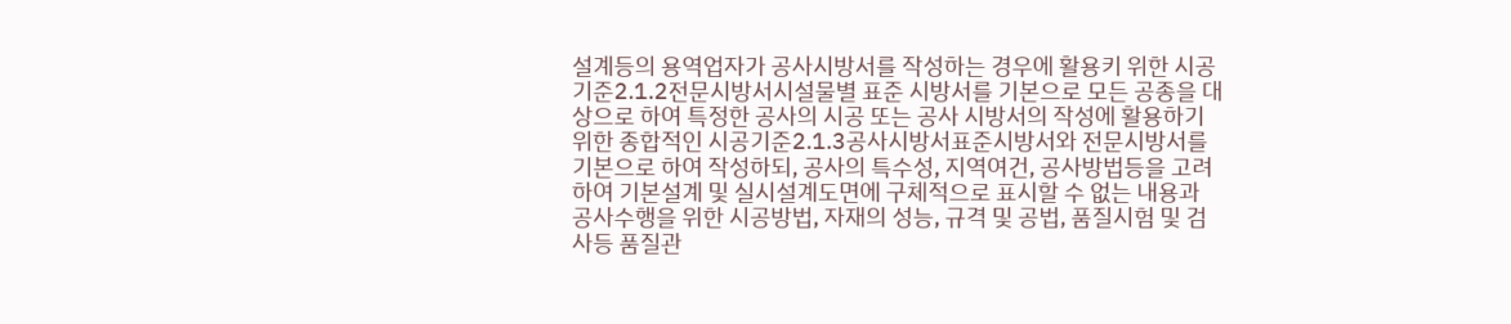설계등의 용역업자가 공사시방서를 작성하는 경우에 활용키 위한 시공기준2.1.2전문시방서시설물별 표준 시방서를 기본으로 모든 공종을 대상으로 하여 특정한 공사의 시공 또는 공사 시방서의 작성에 활용하기 위한 종합적인 시공기준2.1.3공사시방서표준시방서와 전문시방서를 기본으로 하여 작성하되, 공사의 특수성, 지역여건, 공사방법등을 고려하여 기본설계 및 실시설계도면에 구체적으로 표시할 수 없는 내용과 공사수행을 위한 시공방법, 자재의 성능, 규격 및 공법, 품질시험 및 검사등 품질관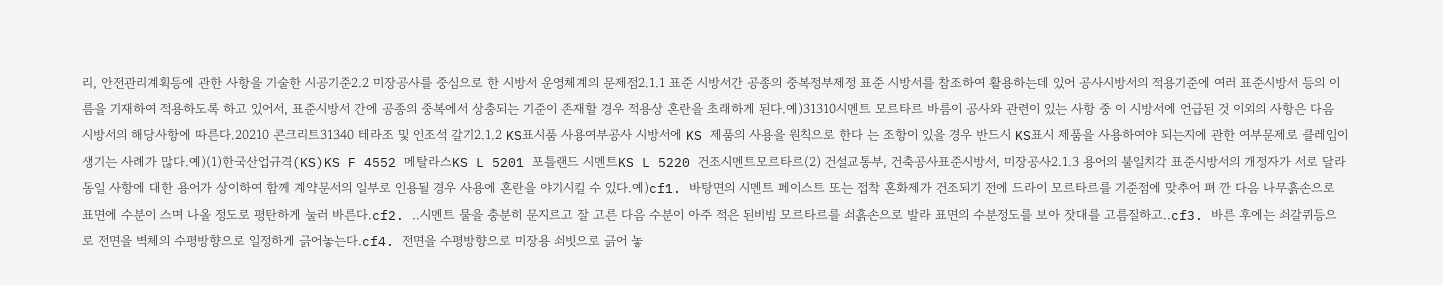리, 안전관리계획등에 관한 사항을 기술한 시공기준2.2 미장공사를 중심으로 한 시방서 운영체계의 문제점2.1.1 표준 시방서간 공종의 중복정부제정 표준 시방서를 참조하여 활용하는데 있어 공사시방서의 적용기준에 여러 표준시방서 등의 이름을 기재하여 적용하도록 하고 있어서, 표준시방서 간에 공종의 중복에서 상충되는 기준이 존재할 경우 적용상 혼란을 초래하게 된다.예)31310시멘트 모르타르 바름이 공사와 관련이 있는 사항 중 이 시방서에 언급된 것 이외의 사항은 다음 시방서의 해당사항에 따른다.20210 콘크리트31340 테라조 및 인조석 갈기2.1.2 KS표시품 사용여부공사 시방서에 KS 제품의 사용을 원칙으로 한다 는 조항이 있을 경우 반드시 KS표시 제품을 사용하여야 되는지에 관한 여부문제로 클레임이 생기는 사례가 많다.예)(1)한국산업규격(KS)KS F 4552 메탈라스KS L 5201 포틀랜드 시멘트KS L 5220 건조시멘트모르타르(2) 건설교통부, 건축공사표준시방서, 미장공사2.1.3 용어의 불일치각 표준시방서의 개정자가 서로 달라 동일 사항에 대한 용어가 상이하여 함께 계약문서의 일부로 인용될 경우 사용에 혼란을 야기시킬 수 있다.예)cf1. 바탕면의 시멘트 페이스트 또는 접착 혼화제가 건조되기 전에 드라이 모르타르를 기준점에 맞추어 펴 깐 다음 나무흙손으로 표면에 수분이 스며 나올 정도로 평탄하게 눌러 바른다.cf2. ..시멘트 물을 충분히 문지르고 잘 고른 다음 수분이 아주 적은 된비빔 모르타르를 쇠흙손으로 발라 표면의 수분정도를 보아 잣대를 고름질하고..cf3. 바른 후에는 쇠갈퀴등으로 전면을 벽체의 수평방향으로 일정하게 긁어놓는다.cf4. 전면을 수평방향으로 미장용 쇠빗으로 긁어 놓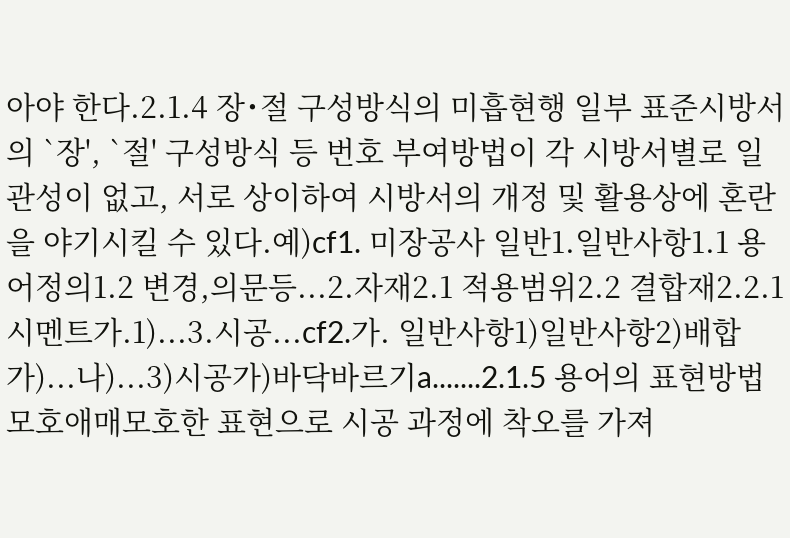아야 한다.2.1.4 장˙절 구성방식의 미흡현행 일부 표준시방서의 `장', `절' 구성방식 등 번호 부여방법이 각 시방서별로 일관성이 없고, 서로 상이하여 시방서의 개정 및 활용상에 혼란을 야기시킬 수 있다.예)cf1. 미장공사 일반1.일반사항1.1 용어정의1.2 변경,의문등...2.자재2.1 적용범위2.2 결합재2.2.1 시멘트가.1)...3.시공...cf2.가. 일반사항1)일반사항2)배합가)...나)...3)시공가)바닥바르기a.......2.1.5 용어의 표현방법 모호애매모호한 표현으로 시공 과정에 착오를 가져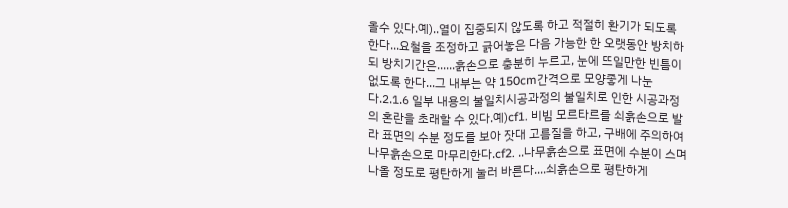올수 있다.예)..열이 집중되지 않도록 하고 적절히 환기가 되도록 한다...요철을 조정하고 긁어놓은 다음 가능한 한 오랫동안 방치하되 방치기간은......흙손으로 충분히 누르고, 눈에 뜨일만한 빈틈이 없도록 한다...그 내부는 약 150cm간격으로 모양좋게 나눈다.2.1.6 일부 내용의 불일치시공과정의 불일치로 인한 시공과정의 혼란을 초래할 수 있다.예)cf1. 비빔 모르타르를 쇠흙손으로 발라 표면의 수분 정도를 보아 잣대 고름질을 하고, 구배에 주의하여 나무흙손으로 마무리한다.cf2. ..나무흙손으로 표면에 수분이 스며나올 정도로 평탄하게 눌러 바른다....쇠흙손으로 평탄하게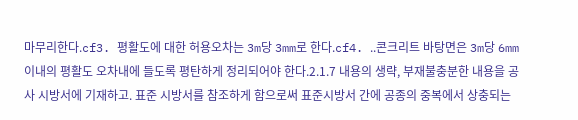마무리한다.cf3. 평활도에 대한 허용오차는 3m당 3mm로 한다.cf4. ..콘크리트 바탕면은 3m당 6mm이내의 평활도 오차내에 들도록 평탄하게 정리되어야 한다.2.1.7 내용의 생략, 부재불충분한 내용을 공사 시방서에 기재하고. 표준 시방서를 참조하게 함으로써 표준시방서 간에 공종의 중복에서 상충되는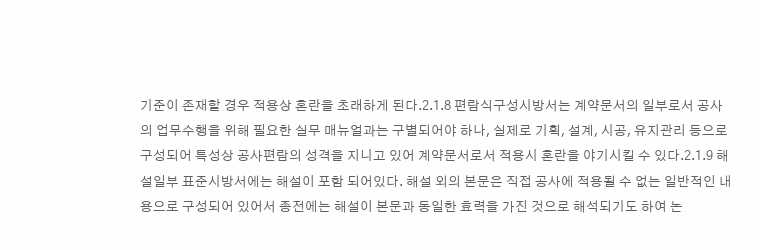기준이 존재할 경우 적용상 혼란을 초래하게 된다.2.1.8 편람식구성시방서는 계약문서의 일부로서 공사의 업무수행을 위해 필요한 실무 매뉴얼과는 구별되어야 하나, 실제로 기획, 설계, 시공, 유지관리 등으로 구성되어 특성상 공사편람의 성격을 지니고 있어 계약문서로서 적용시 혼란을 야기시킬 수 있다.2.1.9 해설일부 표준시방서에는 해설이 포함 되어있다. 해설 외의 본문은 직접 공사에 적용될 수 없는 일반적인 내용으로 구성되어 있어서 종전에는 해설이 본문과 동일한 효력을 가진 것으로 해석되기도 하여 논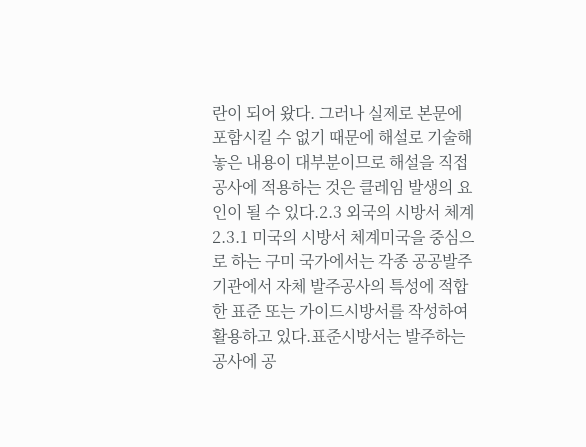란이 되어 왔다. 그러나 실제로 본문에 포함시킬 수 없기 때문에 해설로 기술해 놓은 내용이 대부분이므로 해설을 직접 공사에 적용하는 것은 클레임 발생의 요인이 될 수 있다.2.3 외국의 시방서 체계2.3.1 미국의 시방서 체계미국을 중심으로 하는 구미 국가에서는 각종 공공발주기관에서 자체 발주공사의 특성에 적합한 표준 또는 가이드시방서를 작성하여 활용하고 있다.표준시방서는 발주하는 공사에 공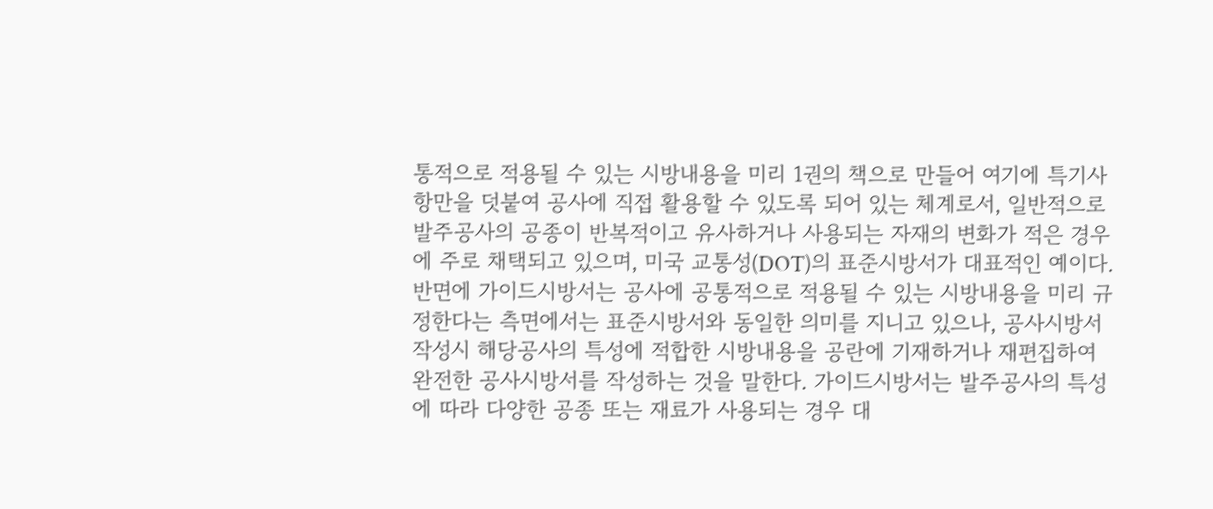통적으로 적용될 수 있는 시방내용을 미리 1권의 책으로 만들어 여기에 특기사항만을 덧붙여 공사에 직접 활용할 수 있도록 되어 있는 체계로서, 일반적으로 발주공사의 공종이 반복적이고 유사하거나 사용되는 자재의 변화가 적은 경우에 주로 채택되고 있으며, 미국 교통성(DOT)의 표준시방서가 대표적인 예이다.반면에 가이드시방서는 공사에 공통적으로 적용될 수 있는 시방내용을 미리 규정한다는 측면에서는 표준시방서와 동일한 의미를 지니고 있으나, 공사시방서 작성시 해당공사의 특성에 적합한 시방내용을 공란에 기재하거나 재편집하여 완전한 공사시방서를 작성하는 것을 말한다. 가이드시방서는 발주공사의 특성에 따라 다양한 공종 또는 재료가 사용되는 경우 대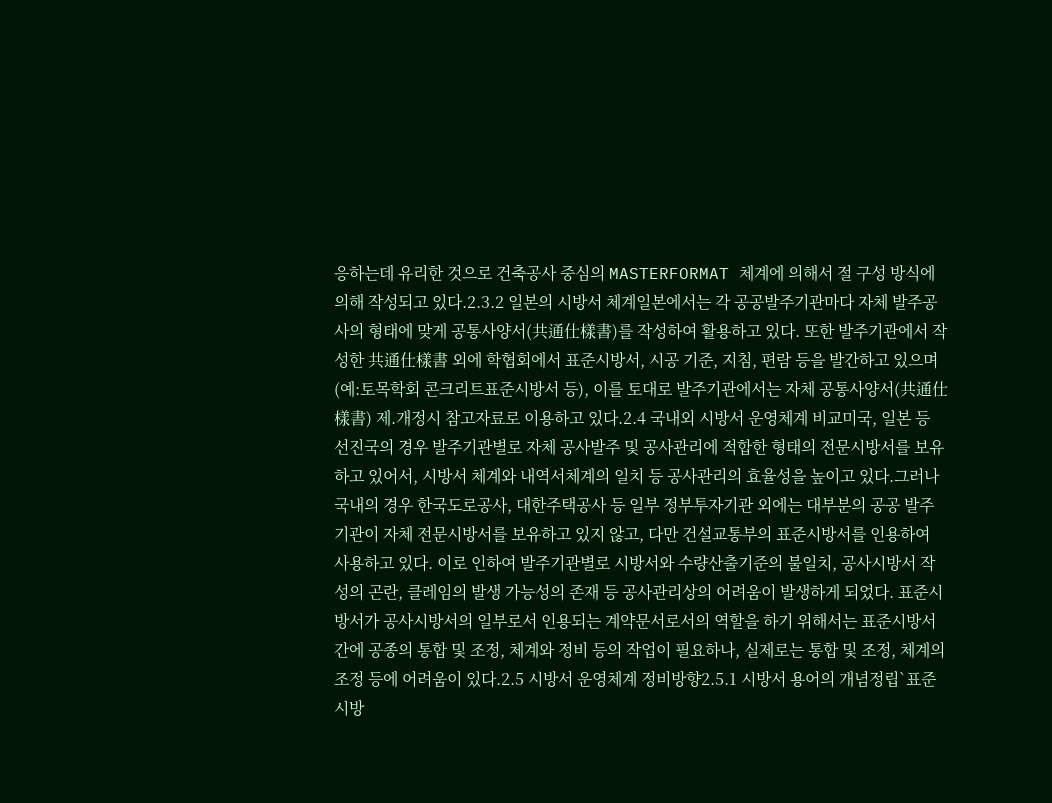응하는데 유리한 것으로 건축공사 중심의 MASTERFORMAT 체계에 의해서 절 구성 방식에 의해 작성되고 있다.2.3.2 일본의 시방서 체계일본에서는 각 공공발주기관마다 자체 발주공사의 형태에 맞게 공통사양서(共通仕樣書)를 작성하여 활용하고 있다. 또한 발주기관에서 작성한 共通仕樣書 외에 학협회에서 표준시방서, 시공 기준, 지침, 편람 등을 발간하고 있으며(예:토목학회 콘크리트표준시방서 등), 이를 토대로 발주기관에서는 자체 공통사양서(共通仕樣書) 제.개정시 참고자료로 이용하고 있다.2.4 국내외 시방서 운영체계 비교미국, 일본 등 선진국의 경우 발주기관별로 자체 공사발주 및 공사관리에 적합한 형태의 전문시방서를 보유하고 있어서, 시방서 체계와 내역서체계의 일치 등 공사관리의 효율성을 높이고 있다.그러나 국내의 경우 한국도로공사, 대한주택공사 등 일부 정부투자기관 외에는 대부분의 공공 발주기관이 자체 전문시방서를 보유하고 있지 않고, 다만 건설교통부의 표준시방서를 인용하여 사용하고 있다. 이로 인하여 발주기관별로 시방서와 수량산출기준의 불일치, 공사시방서 작성의 곤란, 클레임의 발생 가능성의 존재 등 공사관리상의 어려움이 발생하게 되었다. 표준시방서가 공사시방서의 일부로서 인용되는 계약문서로서의 역할을 하기 위해서는 표준시방서 간에 공종의 통합 및 조정, 체계와 정비 등의 작업이 필요하나, 실제로는 통합 및 조정, 체계의 조정 등에 어려움이 있다.2.5 시방서 운영체계 정비방향2.5.1 시방서 용어의 개념정립`표준시방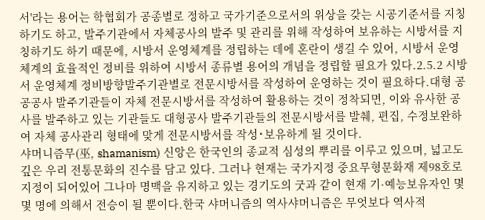서'라는 용어는 학협회가 공종별로 정하고 국가기준으로서의 위상을 갖는 시공기준서를 지칭하기도 하고, 발주기관에서 자체공사의 발주 및 관리를 위해 작성하여 보유하는 시방서를 지칭하기도 하기 때문에, 시방서 운영체계를 정립하는 데에 혼란이 생길 수 있어, 시방서 운영체계의 효율적인 정비를 위하여 시방서 종류별 용어의 개념을 정립할 필요가 있다.2.5.2 시방서 운영체계 정비방향발주기관별로 전문시방서를 작성하여 운영하는 것이 필요하다.대형 공공공사 발주기관들이 자체 전문시방서를 작성하여 활용하는 것이 정착되면, 이와 유사한 공사를 발주하고 있는 기관들도 대형공사 발주기관들의 전문시방서를 발췌, 편집, 수정보완하여 자체 공사관리 형태에 맞게 전문시방서를 작성˙보유하게 될 것이다.
샤머니즘무(巫, shamanism) 신앙은 한국인의 종교적 심성의 뿌리를 이루고 있으며, 넓고도 깊은 우리 전통문화의 진수를 담고 있다. 그러나 현재는 국가지정 중요무형문화재 제98호로 지정이 되어있어 그나마 명맥을 유지하고 있는 경기도의 굿과 같이 현재 기·예능보유자인 몇 몇 명에 의해서 전승이 될 뿐이다.한국 샤머니즘의 역사샤머니즘은 무엇보다 역사적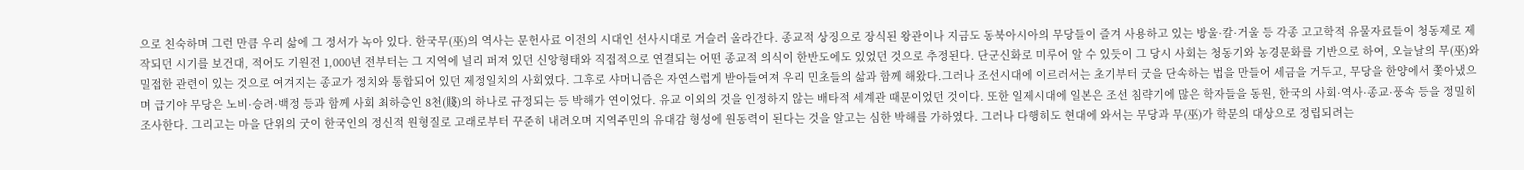으로 친숙하며 그런 만큼 우리 삶에 그 정서가 녹아 있다. 한국무(巫)의 역사는 문헌사료 이전의 시대인 선사시대로 거슬러 올라간다. 종교적 상징으로 장식된 왕관이나 지금도 동북아시아의 무당들이 즐겨 사용하고 있는 방울·칼·거울 등 각종 고고학적 유물자료들이 청동제로 제작되던 시기를 보건대, 적어도 기원전 1,000년 전부터는 그 지역에 널리 퍼져 있던 신앙형태와 직접적으로 연결되는 어떤 종교적 의식이 한반도에도 있었던 것으로 추정된다. 단군신화로 미루어 알 수 있듯이 그 당시 사회는 청동기와 농경문화를 기반으로 하여, 오늘날의 무(巫)와 밀접한 관련이 있는 것으로 여겨지는 종교가 정치와 통합되어 있던 제정일치의 사회였다. 그후로 샤머니즘은 자연스럽게 받아들여져 우리 민초들의 삶과 함께 해왔다.그러나 조선시대에 이르러서는 초기부터 굿을 단속하는 법을 만들어 세금을 거두고, 무당을 한양에서 쫓아냈으며 급기야 무당은 노비·승려·백정 등과 함께 사회 최하층인 8천(賤)의 하나로 규정되는 등 박해가 연이었다. 유교 이외의 것을 인정하지 않는 배타적 세계관 때문이었던 것이다. 또한 일제시대에 일본은 조선 침략기에 많은 학자들을 동원, 한국의 사회·역사·종교·풍속 등을 정밀히 조사한다. 그리고는 마을 단위의 굿이 한국인의 정신적 원형질로 고래로부터 꾸준히 내려오며 지역주민의 유대감 형성에 원동력이 된다는 것을 알고는 심한 박해를 가하였다. 그러나 다행히도 현대에 와서는 무당과 무(巫)가 학문의 대상으로 정립되려는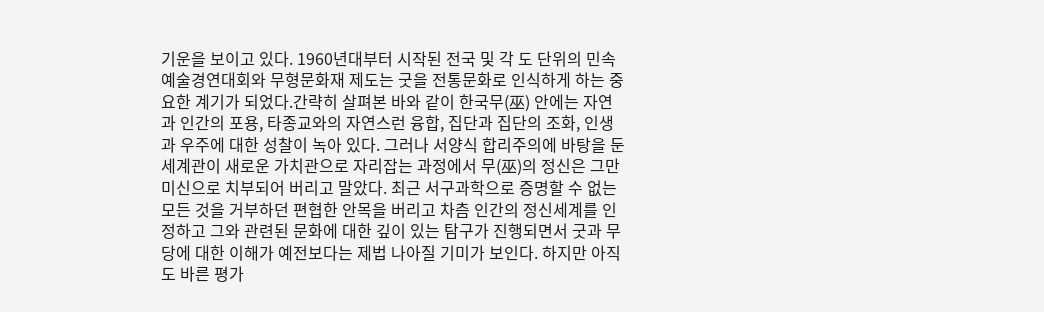기운을 보이고 있다. 1960년대부터 시작된 전국 및 각 도 단위의 민속예술경연대회와 무형문화재 제도는 굿을 전통문화로 인식하게 하는 중요한 계기가 되었다.간략히 살펴본 바와 같이 한국무(巫) 안에는 자연과 인간의 포용, 타종교와의 자연스런 융합, 집단과 집단의 조화, 인생과 우주에 대한 성찰이 녹아 있다. 그러나 서양식 합리주의에 바탕을 둔 세계관이 새로운 가치관으로 자리잡는 과정에서 무(巫)의 정신은 그만 미신으로 치부되어 버리고 말았다. 최근 서구과학으로 증명할 수 없는 모든 것을 거부하던 편협한 안목을 버리고 차츰 인간의 정신세계를 인정하고 그와 관련된 문화에 대한 깊이 있는 탐구가 진행되면서 굿과 무당에 대한 이해가 예전보다는 제법 나아질 기미가 보인다. 하지만 아직도 바른 평가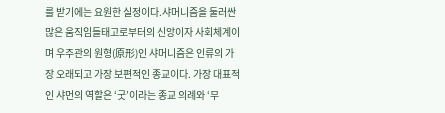를 받기에는 요원한 실정이다.샤머니즘을 둘러싼 많은 움직임들태고로부터의 신앙이자 사회체계이며 우주관의 원형(原形)인 샤머니즘은 인류의 가장 오래되고 가장 보편적인 종교이다. 가장 대표적인 샤먼의 역할은 ‘굿’이라는 종교 의례와 ‘무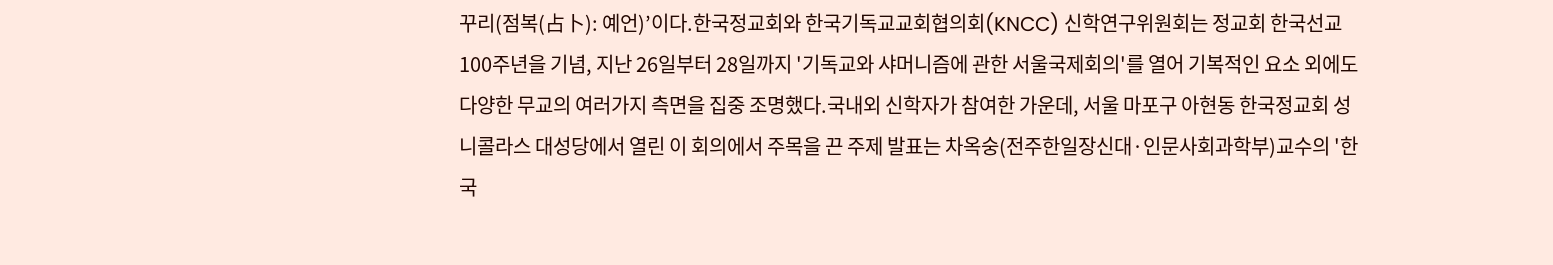꾸리(점복(占卜): 예언)’이다.한국정교회와 한국기독교교회협의회(KNCC) 신학연구위원회는 정교회 한국선교 100주년을 기념, 지난 26일부터 28일까지 '기독교와 샤머니즘에 관한 서울국제회의'를 열어 기복적인 요소 외에도 다양한 무교의 여러가지 측면을 집중 조명했다.국내외 신학자가 참여한 가운데, 서울 마포구 아현동 한국정교회 성 니콜라스 대성당에서 열린 이 회의에서 주목을 끈 주제 발표는 차옥숭(전주한일장신대·인문사회과학부)교수의 '한국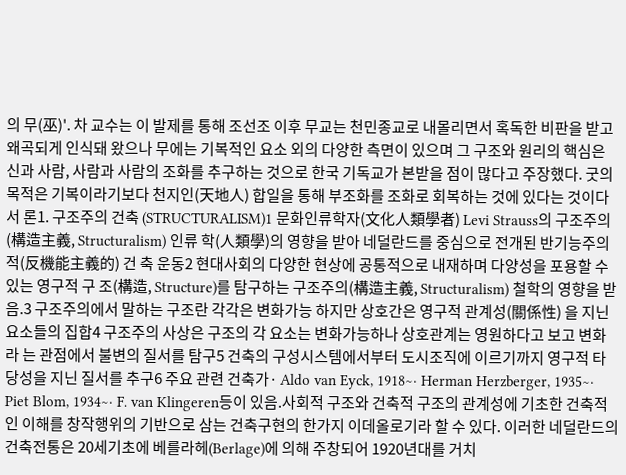의 무(巫)'. 차 교수는 이 발제를 통해 조선조 이후 무교는 천민종교로 내몰리면서 혹독한 비판을 받고 왜곡되게 인식돼 왔으나 무에는 기복적인 요소 외의 다양한 측면이 있으며 그 구조와 원리의 핵심은 신과 사람, 사람과 사람의 조화를 추구하는 것으로 한국 기독교가 본받을 점이 많다고 주장했다. 굿의 목적은 기복이라기보다 천지인(天地人) 합일을 통해 부조화를 조화로 회복하는 것에 있다는 것이다
서 론1. 구조주의 건축 (STRUCTURALISM)1 문화인류학자(文化人類學者) Levi Strauss의 구조주의(構造主義, Structuralism) 인류 학(人類學)의 영향을 받아 네덜란드를 중심으로 전개된 반기능주의적(反機能主義的) 건 축 운동2 현대사회의 다양한 현상에 공통적으로 내재하며 다양성을 포용할 수 있는 영구적 구 조(構造, Structure)를 탐구하는 구조주의(構造主義, Structuralism) 철학의 영향을 받음.3 구조주의에서 말하는 구조란 각각은 변화가능 하지만 상호간은 영구적 관계성(關係性) 을 지닌 요소들의 집합4 구조주의 사상은 구조의 각 요소는 변화가능하나 상호관계는 영원하다고 보고 변화라 는 관점에서 불변의 질서를 탐구5 건축의 구성시스템에서부터 도시조직에 이르기까지 영구적 타당성을 지닌 질서를 추구6 주요 관련 건축가· Aldo van Eyck, 1918∼· Herman Herzberger, 1935∼· Piet Blom, 1934∼· F. van Klingeren등이 있음.사회적 구조와 건축적 구조의 관계성에 기초한 건축적인 이해를 창작행위의 기반으로 삼는 건축구현의 한가지 이데올로기라 할 수 있다. 이러한 네덜란드의 건축전통은 20세기초에 베를라헤(Berlage)에 의해 주창되어 1920년대를 거치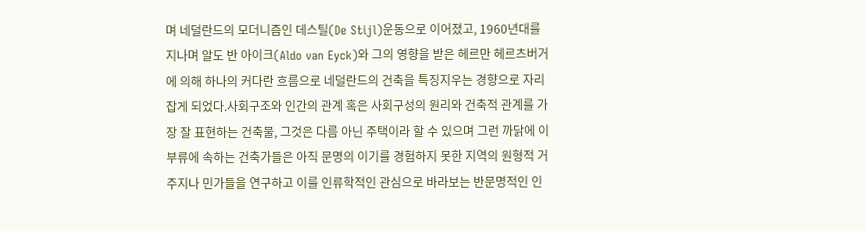며 네덜란드의 모더니즘인 데스틸(De Stijl)운동으로 이어졌고, 1960년대를 지나며 알도 반 아이크(Aldo van Eyck)와 그의 영향을 받은 헤르만 헤르츠버거에 의해 하나의 커다란 흐름으로 네덜란드의 건축을 특징지우는 경향으로 자리잡게 되었다.사회구조와 인간의 관계 혹은 사회구성의 원리와 건축적 관계를 가장 잘 표현하는 건축물, 그것은 다름 아닌 주택이라 할 수 있으며 그런 까닭에 이 부류에 속하는 건축가들은 아직 문명의 이기를 경험하지 못한 지역의 원형적 거주지나 민가들을 연구하고 이를 인류학적인 관심으로 바라보는 반문명적인 인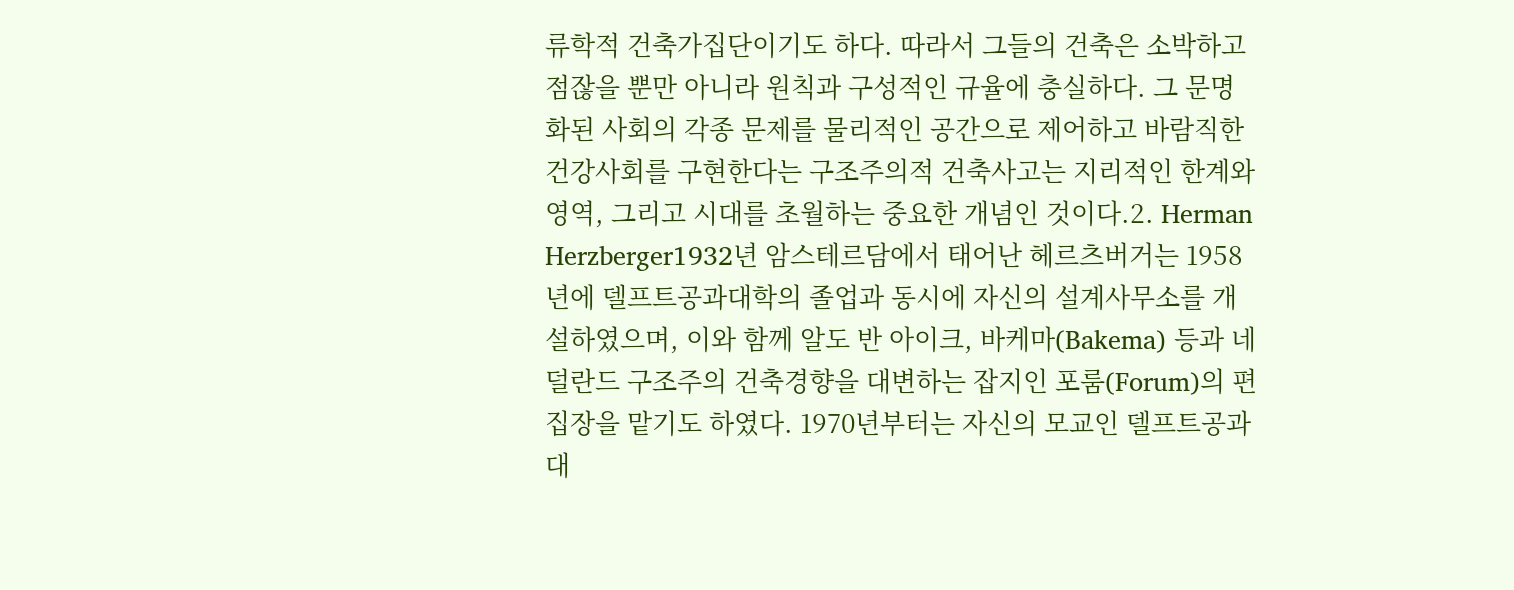류학적 건축가집단이기도 하다. 따라서 그들의 건축은 소박하고 점잖을 뿐만 아니라 원칙과 구성적인 규율에 충실하다. 그 문명화된 사회의 각종 문제를 물리적인 공간으로 제어하고 바람직한 건강사회를 구현한다는 구조주의적 건축사고는 지리적인 한계와 영역, 그리고 시대를 초월하는 중요한 개념인 것이다.2. Herman Herzberger1932년 암스테르담에서 태어난 헤르츠버거는 1958년에 델프트공과대학의 졸업과 동시에 자신의 설계사무소를 개설하였으며, 이와 함께 알도 반 아이크, 바케마(Bakema) 등과 네덜란드 구조주의 건축경향을 대변하는 잡지인 포룸(Forum)의 편집장을 맡기도 하였다. 1970년부터는 자신의 모교인 델프트공과대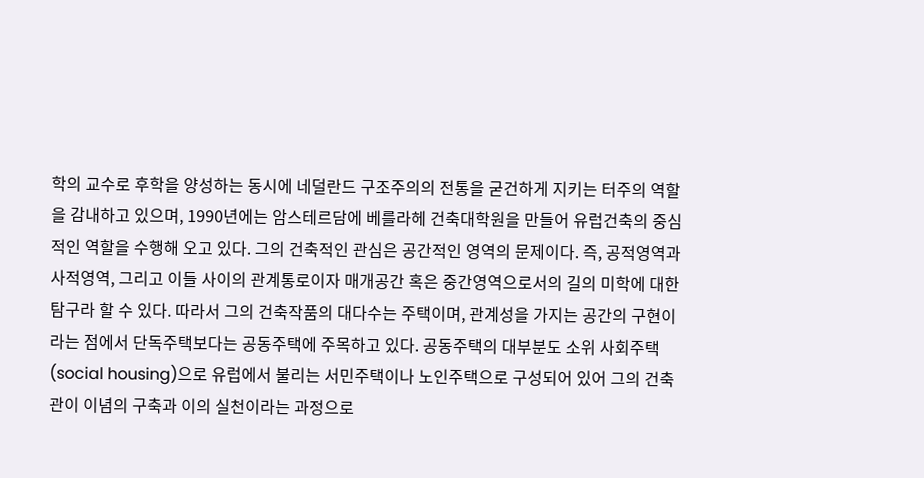학의 교수로 후학을 양성하는 동시에 네덜란드 구조주의의 전통을 굳건하게 지키는 터주의 역할을 감내하고 있으며, 1990년에는 암스테르담에 베를라헤 건축대학원을 만들어 유럽건축의 중심적인 역할을 수행해 오고 있다. 그의 건축적인 관심은 공간적인 영역의 문제이다. 즉, 공적영역과 사적영역, 그리고 이들 사이의 관계통로이자 매개공간 혹은 중간영역으로서의 길의 미학에 대한 탐구라 할 수 있다. 따라서 그의 건축작품의 대다수는 주택이며, 관계성을 가지는 공간의 구현이라는 점에서 단독주택보다는 공동주택에 주목하고 있다. 공동주택의 대부분도 소위 사회주택(social housing)으로 유럽에서 불리는 서민주택이나 노인주택으로 구성되어 있어 그의 건축관이 이념의 구축과 이의 실천이라는 과정으로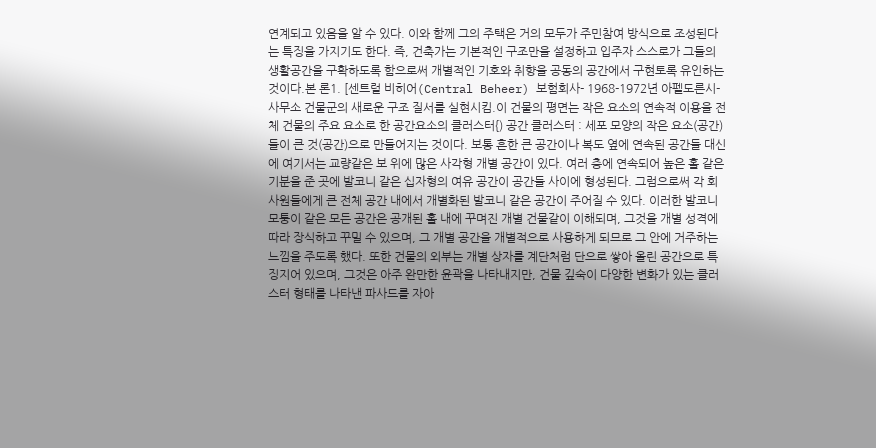연계되고 있음을 알 수 있다. 이와 함께 그의 주택은 거의 모두가 주민참여 방식으로 조성된다는 특징을 가지기도 한다. 즉, 건축가는 기본적인 구조만을 설정하고 입주자 스스로가 그들의 생활공간을 구확하도록 함으로써 개별적인 기호와 취향을 공동의 공간에서 구현토록 유인하는 것이다.본 론1. [센트럴 비히어(Central Beheer) 보험회사- 1968-1972년 아펠도른시- 사무소 건물군의 새로운 구조 질서를 실현시킴.이 건물의 평면는 작은 요소의 연속적 이용을 전체 건물의 주요 요소로 한 공간요소의 클러스터{) 공간 클러스터 : 세포 모양의 작은 요소(공간)들이 큰 것(공간)으로 만들어지는 것이다. 보통 흔한 큰 공간이나 복도 옆에 연속된 공간들 대신에 여기서는 교량같은 보 위에 많은 사각형 개별 공간이 있다. 여러 층에 연속되어 높은 홀 같은 기분을 준 곳에 발코니 같은 십자형의 여유 공간이 공간들 사이에 형성된다. 그럼으로써 각 회사원들에게 큰 전체 공간 내에서 개별화된 발코니 같은 공간이 주어질 수 있다. 이러한 발코니 모퉁이 같은 모든 공간은 공개된 홀 내에 꾸며진 개별 건물같이 이해되며, 그것을 개별 성격에 따라 장식하고 꾸밀 수 있으며, 그 개별 공간을 개별적으로 사용하게 되므로 그 안에 거주하는 느낌을 주도록 했다. 또한 건물의 외부는 개별 상자를 계단처럼 단으로 쌓아 올린 공간으로 특징지어 있으며, 그것은 아주 완만한 윤곽을 나타내지만, 건물 깊숙이 다양한 변화가 있는 클러스터 형태를 나타낸 파사드를 자아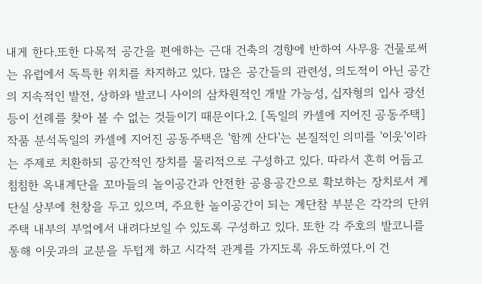내게 한다.또한 다목적 공간을 편애하는 근대 건축의 경향에 반하여 사무용 건물로써는 유럽에서 독특한 위치를 차지하고 있다. 많은 공간들의 관련성, 의도적이 아닌 공간의 지속적인 발전, 상하와 발코니 사이의 삼차원적인 개발 가능성, 십자형의 입사 광선 등이 선례를 찾아 볼 수 없는 것들이기 때문이다.2. [독일의 카셀에 지어진 공동주택] 작품 분석독일의 카셀에 지어진 공동주택은 '함께 산다'는 본질적인 의미를 '이웃'이라는 주제로 치환하되 공간적인 장치를 물리적으로 구성하고 있다. 따라서 흔히 어둡고 침침한 옥내계단을 꼬마들의 놀이공간과 안전한 공용공간으로 확보하는 장치로서 계단실 상부에 천창을 두고 있으며, 주요한 놀이공간이 되는 계단참 부분은 각각의 단위주택 내부의 부엌에서 내려다보일 수 있도록 구성하고 있다. 또한 각 주호의 발코니를 통해 이웃과의 교분을 두텁게 하고 시각적 관계를 가지도록 유도하였다.이 건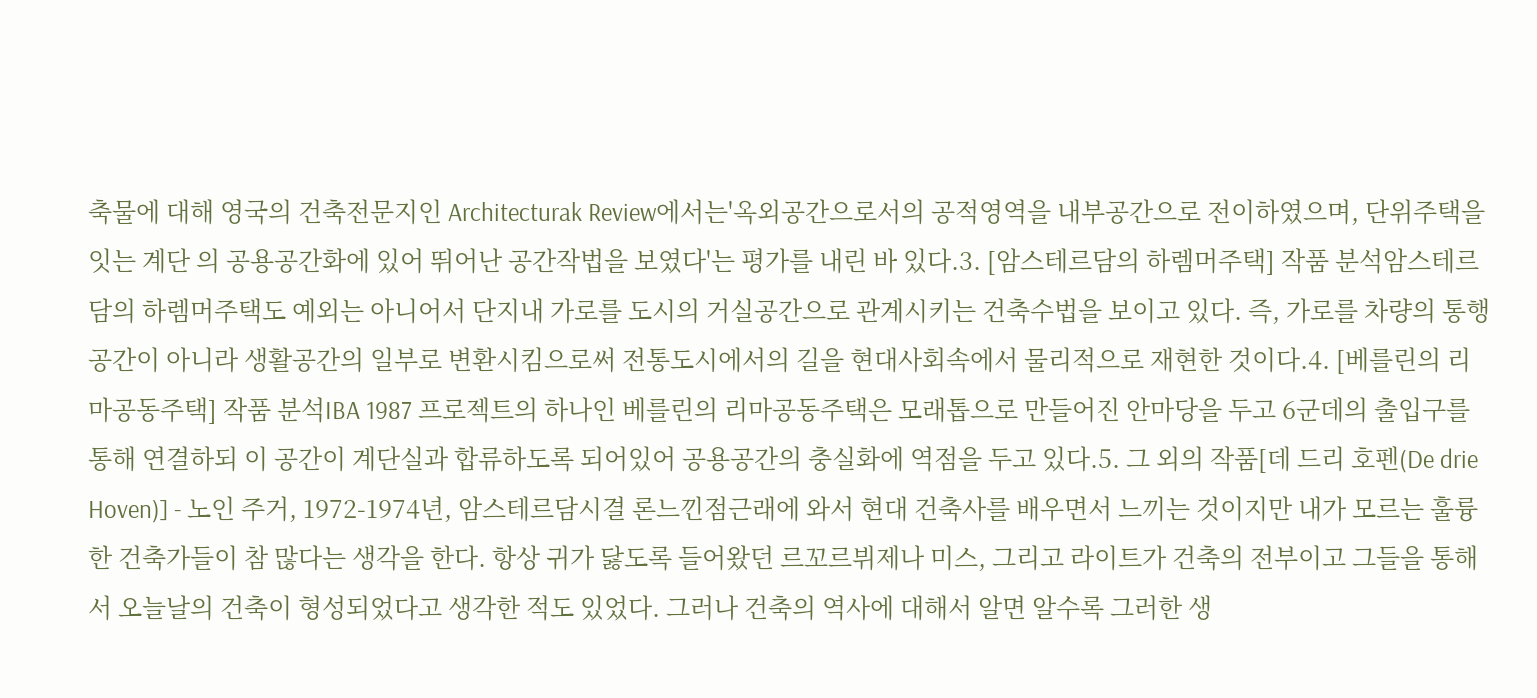축물에 대해 영국의 건축전문지인 Architecturak Review에서는'옥외공간으로서의 공적영역을 내부공간으로 전이하였으며, 단위주택을 잇는 계단 의 공용공간화에 있어 뛰어난 공간작법을 보였다'는 평가를 내린 바 있다.3. [암스테르담의 하렘머주택] 작품 분석암스테르담의 하렘머주택도 예외는 아니어서 단지내 가로를 도시의 거실공간으로 관계시키는 건축수법을 보이고 있다. 즉, 가로를 차량의 통행공간이 아니라 생활공간의 일부로 변환시킴으로써 전통도시에서의 길을 현대사회속에서 물리적으로 재현한 것이다.4. [베를린의 리마공동주택] 작품 분석IBA 1987 프로젝트의 하나인 베를린의 리마공동주택은 모래톱으로 만들어진 안마당을 두고 6군데의 출입구를 통해 연결하되 이 공간이 계단실과 합류하도록 되어있어 공용공간의 충실화에 역점을 두고 있다.5. 그 외의 작품[데 드리 호펜(De drie Hoven)] - 노인 주거, 1972-1974년, 암스테르담시결 론느낀점근래에 와서 현대 건축사를 배우면서 느끼는 것이지만 내가 모르는 훌륭한 건축가들이 참 많다는 생각을 한다. 항상 귀가 닳도록 들어왔던 르꼬르뷔제나 미스, 그리고 라이트가 건축의 전부이고 그들을 통해서 오늘날의 건축이 형성되었다고 생각한 적도 있었다. 그러나 건축의 역사에 대해서 알면 알수록 그러한 생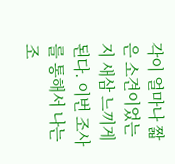각이 얼마나 짧은 소견이었는지 새삼 느끼게 된다. 이번 조사를 통해서 나는 조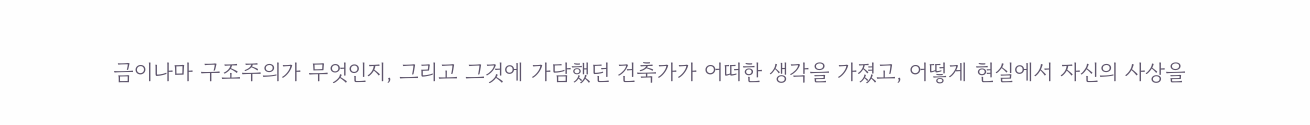금이나마 구조주의가 무엇인지, 그리고 그것에 가담했던 건축가가 어떠한 생각을 가졌고, 어떻게 현실에서 자신의 사상을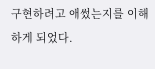구현하려고 애썼는지를 이해하게 되었다.